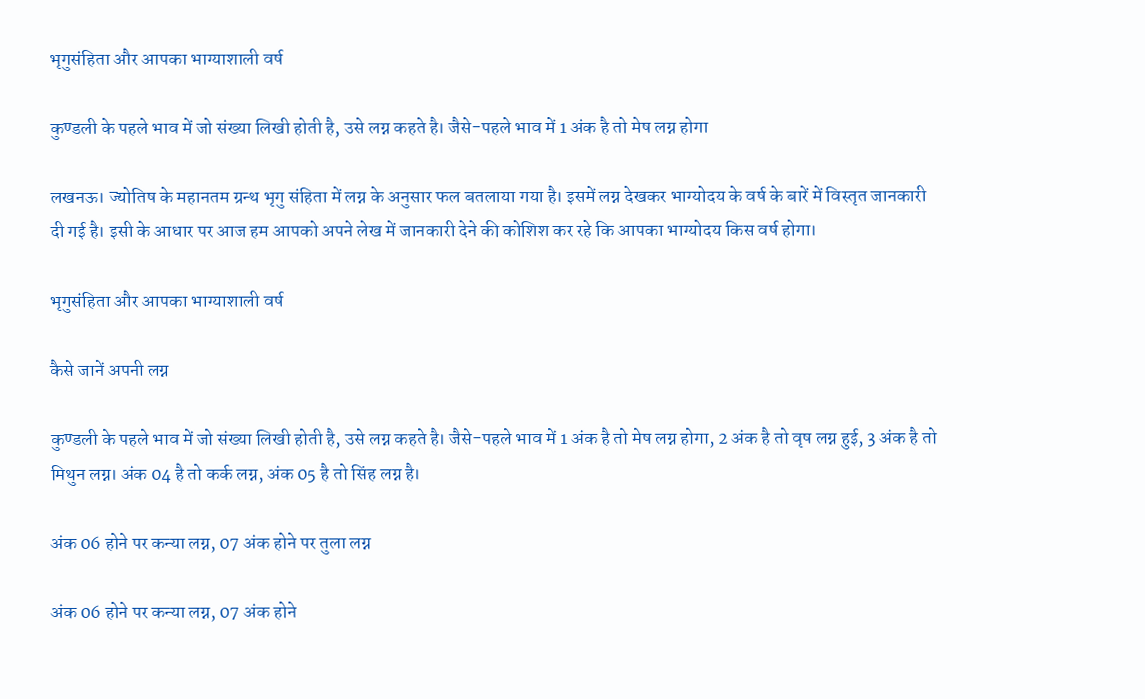भृगुसंहिता और आपका भाग्याशाली वर्ष

कुण्डली के पहले भाव में जो संख्या लिखी होती है, उसे लग्न कहते है। जैसे-पहले भाव में 1 अंक है तो मेष लग्न होगा

लखनऊ। ज्योतिष के महानतम ग्रन्थ भृगु संहिता में लग्न के अनुसार फल बतलाया गया है। इसमें लग्न देखकर भाग्योदय के वर्ष के बारें में विस्तृत जानकारी दी गई है। इसी के आधार पर आज हम आपको अपने लेख में जानकारी देने की कोशिश कर रहे कि आपका भाग्योदय किस वर्ष होगा।

भृगुसंहिता और आपका भाग्याशाली वर्ष

कैसे जानें अपनी लग्न

कुण्डली के पहले भाव में जो संख्या लिखी होती है, उसे लग्न कहते है। जैसे-पहले भाव में 1 अंक है तो मेष लग्न होगा, 2 अंक है तो वृष लग्न हुई, 3 अंक है तो मिथुन लग्न। अंक 04 है तो कर्क लग्न, अंक 05 है तो सिंह लग्न है।

अंक 06 होने पर कन्या लग्न, 07 अंक होने पर तुला लग्न

अंक 06 होने पर कन्या लग्न, 07 अंक होने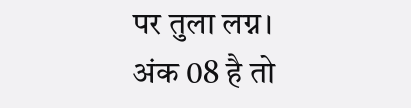पर तुला लग्न। अंक 08 है तो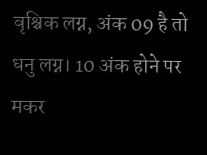वृश्चिक लग्न, अंक 09 है तो धनु लग्न। 10 अंक होने पर मकर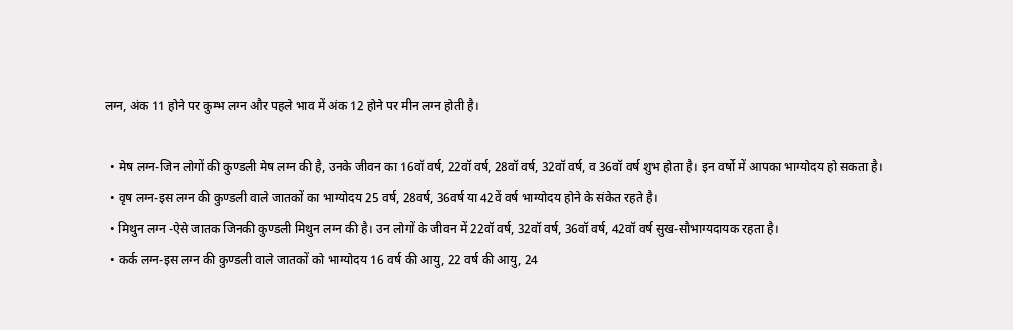लग्न, अंक 11 होने पर कुम्भ लग्न और पहले भाव में अंक 12 होने पर मीन लग्न होती है।

  • मेष लग्न-जिन लोगों की कुण्डली मेष लग्न की है, उनके जीवन का 16वॉ वर्ष, 22वॉ वर्ष, 28वॉ वर्ष, 32वॉ वर्ष, व 36वॉ वर्ष शुभ होता है। इन वर्षो में आपका भाग्योदय हो सकता है।
  • वृष लग्न-इस लग्न की कुण्डली वाले जातकों का भाग्योदय 25 वर्ष, 28वर्ष, 36वर्ष या 42वें वर्ष भाग्योदय होने के संकेत रहते है।
  • मिथुन लग्न -ऐसे जातक जिनकी कुण्डली मिथुन लग्न की है। उन लोगों के जीवन में 22वॉ वर्ष, 32वॉ वर्ष, 36वॉ वर्ष, 42वॉ वर्ष सुख-सौभाग्यदायक रहता है।
  • कर्क लग्न-इस लग्न की कुण्डली वाले जातकों को भाग्योदय 16 वर्ष की आयु, 22 वर्ष की आयु, 24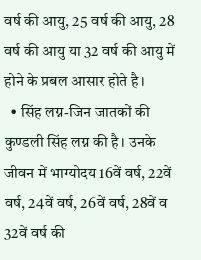वर्ष की आयु, 25 वर्ष की आयु, 28 वर्ष की आयु या 32 वर्ष की आयु में होने के प्रबल आसार होते है।
  • सिंह लग्न-जिन जातकों की कुण्डली सिंह लग्न की है। उनके जीवन में भाग्योदय 16वें वर्ष, 22वें वर्ष, 24वें वर्ष, 26वें वर्ष, 28वें व 32वें वर्ष की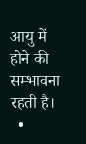आयु में होने की सम्भावना रहती है।
  •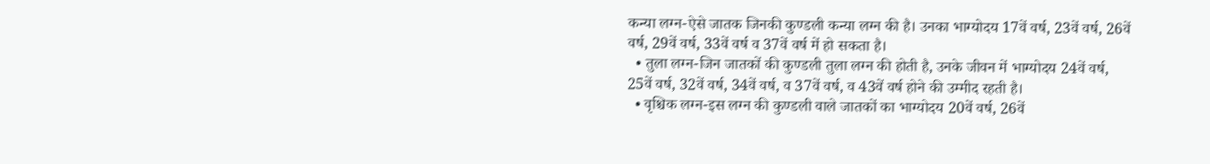कन्या लग्न-ऐसे जातक जिनकी कुण्डली कन्या लग्न की है। उनका भाग्योदय 17वें वर्ष, 23वें वर्ष, 26वें वर्ष, 29वें वर्ष, 33वें वर्ष व 37वें वर्ष में हो सकता है।
  • तुला लग्न-जिन जातकों की कुण्डली तुला लग्न की होती है, उनके जीवन में भाग्योदय 24वें वर्ष, 25वें वर्ष, 32वें वर्ष, 34वें वर्ष, व 37वें वर्ष, व 43वें वर्ष होने की उम्मीद रहती है।
  • वृश्चिक लग्न-इस लग्न की कुण्डली वाले जातकों का भाग्योदय 20वें वर्ष, 26वें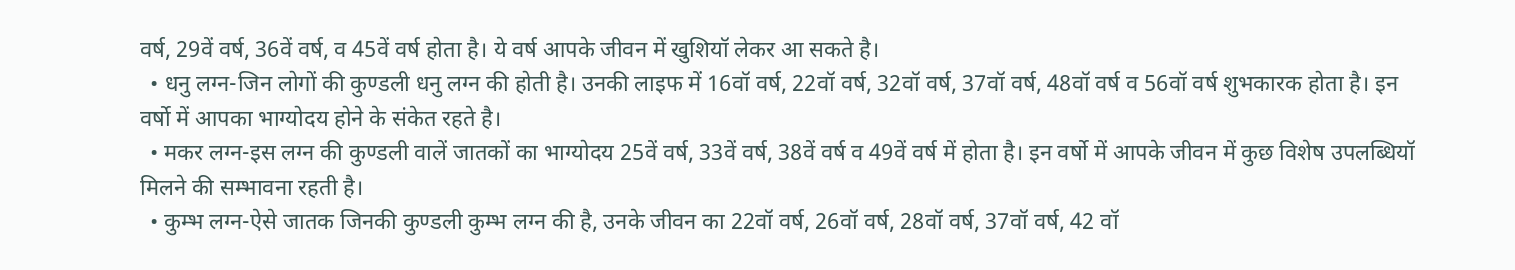वर्ष, 29वें वर्ष, 36वें वर्ष, व 45वें वर्ष होता है। ये वर्ष आपके जीवन में खुशियॉ लेकर आ सकते है।
  • धनु लग्न-जिन लोगों की कुण्डली धनु लग्न की होती है। उनकी लाइफ में 16वॉ वर्ष, 22वॉ वर्ष, 32वॉ वर्ष, 37वॉ वर्ष, 48वॉ वर्ष व 56वॉ वर्ष शुभकारक होता है। इन वर्षो में आपका भाग्योदय होने के संकेत रहते है।
  • मकर लग्न-इस लग्न की कुण्डली वालें जातकों का भाग्योदय 25वें वर्ष, 33वें वर्ष, 38वें वर्ष व 49वें वर्ष में होता है। इन वर्षो में आपके जीवन में कुछ विशेष उपलब्धियॉ मिलने की सम्भावना रहती है।
  • कुम्भ लग्न-ऐसे जातक जिनकी कुण्डली कुम्भ लग्न की है, उनके जीवन का 22वॉ वर्ष, 26वॉ वर्ष, 28वॉ वर्ष, 37वॉ वर्ष, 42 वॉ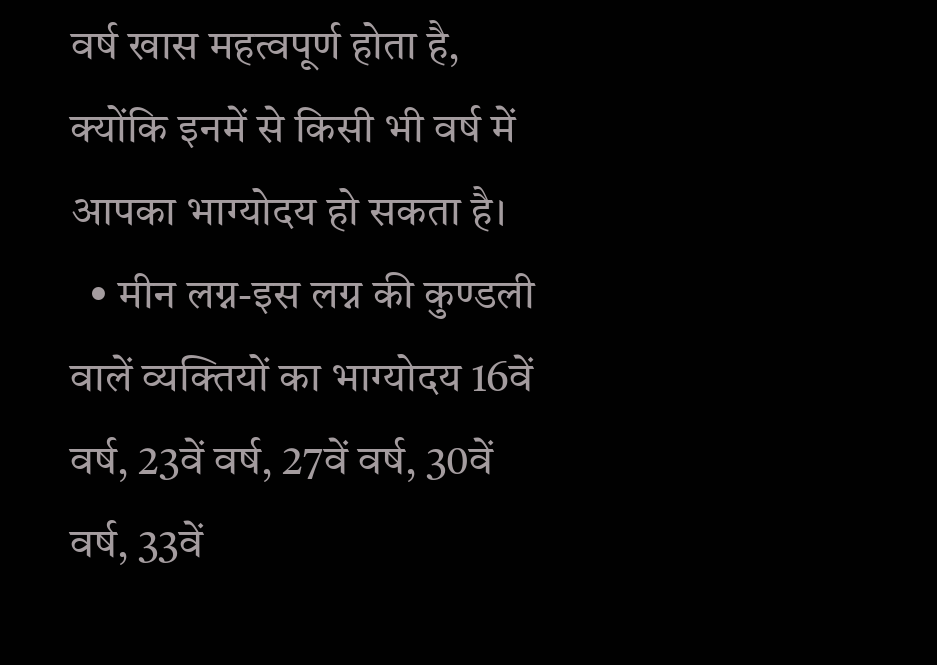वर्ष खास महत्वपूर्ण होता है, क्योंकि इनमें से किसी भी वर्ष में आपका भाग्योदय हो सकता है।
  • मीन लग्न-इस लग्न की कुण्डली वालें व्यक्तियों का भाग्योदय 16वें वर्ष, 23वें वर्ष, 27वें वर्ष, 30वें वर्ष, 33वें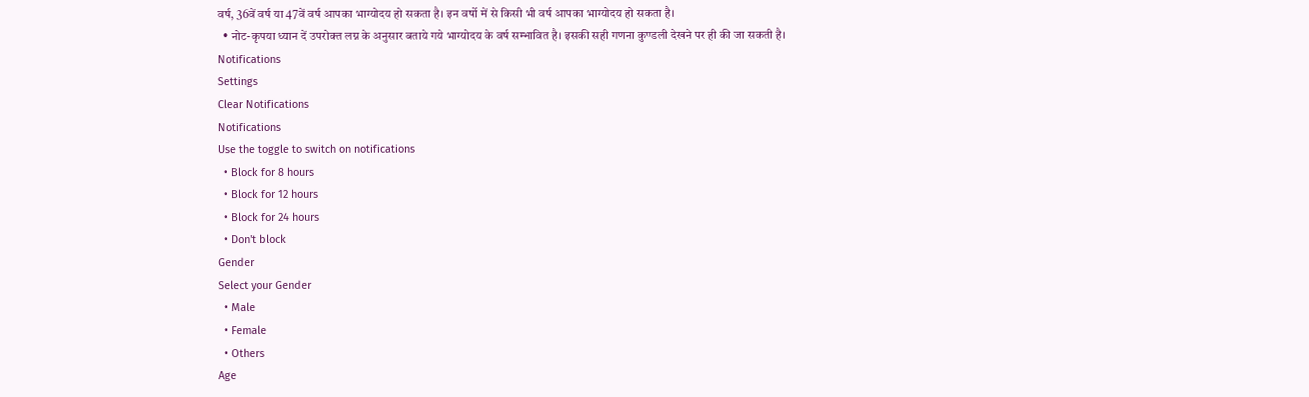वर्ष, 36वें वर्ष या 47वें वर्ष आपका भाग्योदय हो सकता है। इन वर्षो में से किसी भी वर्ष आपका भाग्योदय हो सकता है।
  • नोट-कृपया ध्यान दें उपरोक्त लग्न के अनुसार बताये गये भाग्योदय के वर्ष सम्भावित है। इसकी सही गणना कुण्डली देखने पर ही की जा सकती है।
Notifications
Settings
Clear Notifications
Notifications
Use the toggle to switch on notifications
  • Block for 8 hours
  • Block for 12 hours
  • Block for 24 hours
  • Don't block
Gender
Select your Gender
  • Male
  • Female
  • Others
Age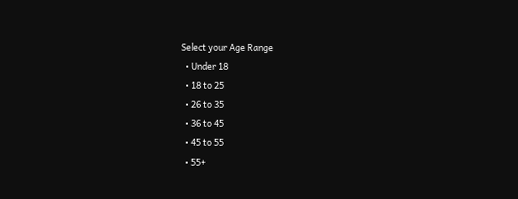Select your Age Range
  • Under 18
  • 18 to 25
  • 26 to 35
  • 36 to 45
  • 45 to 55
  • 55+